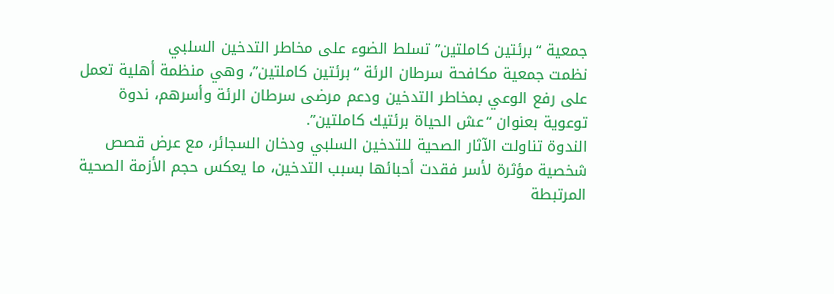جمعية “برئتين كاملتين” تسلط الضوء على مخاطر التدخين السلبي
نظمت جمعية مكافحة سرطان الرئة “برئتين كاملتين”، وهي منظمة أهلية تعمل على رفع الوعي بمخاطر التدخين ودعم مرضى سرطان الرئة وأسرهم، ندوة توعوية بعنوان “عش الحياة برئتيك كاملتين”.
الندوة تناولت الآثار الصحية للتدخين السلبي ودخان السجائر، مع عرض قصص شخصية مؤثرة لأسر فقدت أحبائها بسبب التدخين، ما يعكس حجم الأزمة الصحية المرتبطة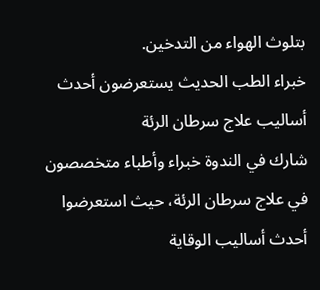بتلوث الهواء من التدخين.
خبراء الطب الحديث يستعرضون أحدث أساليب علاج سرطان الرئة
شارك في الندوة خبراء وأطباء متخصصون في علاج سرطان الرئة، حيث استعرضوا أحدث أساليب الوقاية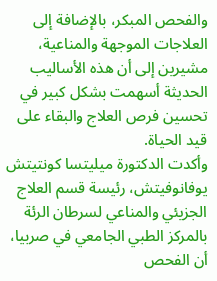والفحص المبكر، بالإضافة إلى العلاجات الموجهة والمناعية، مشيرين إلى أن هذه الأساليب الحديثة أسهمت بشكل كبير في تحسين فرص العلاج والبقاء على قيد الحياة.
وأكدت الدكتورة ميليتسا كونتيتش يوفانوفيتش، رئيسة قسم العلاج الجزيئي والمناعي لسرطان الرئة بالمركز الطبي الجامعي في صربيا، أن الفحص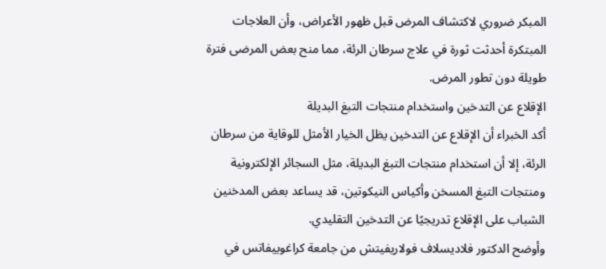المبكر ضروري لاكتشاف المرض قبل ظهور الأعراض، وأن العلاجات المبتكرة أحدثت ثورة في علاج سرطان الرئة، مما منح بعض المرضى فترة طويلة دون تطور المرض.
الإقلاع عن التدخين واستخدام منتجات التبغ البديلة
أكد الخبراء أن الإقلاع عن التدخين يظل الخيار الأمثل للوقاية من سرطان الرئة، إلا أن استخدام منتجات التبغ البديلة، مثل السجائر الإلكترونية ومنتجات التبغ المسخن وأكياس النيكوتين، قد يساعد بعض المدخنين الشباب على الإقلاع تدريجيًا عن التدخين التقليدي.
وأوضح الدكتور فلاديسلاف فولاريفيتش من جامعة كراغوييفاتس في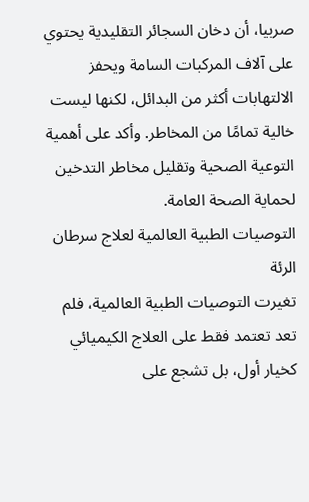صربيا، أن دخان السجائر التقليدية يحتوي على آلاف المركبات السامة ويحفز الالتهابات أكثر من البدائل، لكنها ليست خالية تمامًا من المخاطر. وأكد على أهمية التوعية الصحية وتقليل مخاطر التدخين لحماية الصحة العامة.
التوصيات الطبية العالمية لعلاج سرطان الرئة
تغيرت التوصيات الطبية العالمية، فلم تعد تعتمد فقط على العلاج الكيميائي كخيار أول، بل تشجع على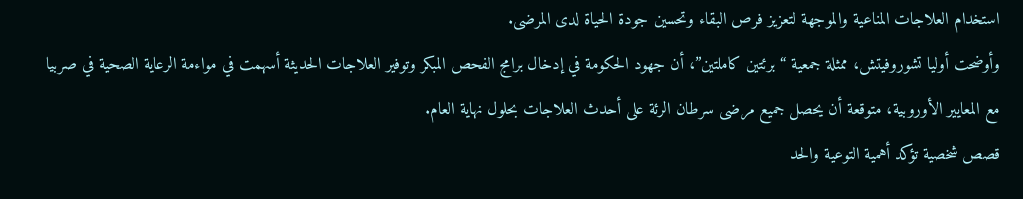استخدام العلاجات المناعية والموجهة لتعزيز فرص البقاء وتحسين جودة الحياة لدى المرضى.
وأوضحت أوليا تشوروفيتش، ممثلة جمعية “برئتين كاملتين”، أن جهود الحكومة في إدخال برامج الفحص المبكر وتوفير العلاجات الحديثة أسهمت في مواءمة الرعاية الصحية في صربيا مع المعايير الأوروبية، متوقعة أن يحصل جميع مرضى سرطان الرئة على أحدث العلاجات بحلول نهاية العام.
قصص شخصية تؤكد أهمية التوعية والحد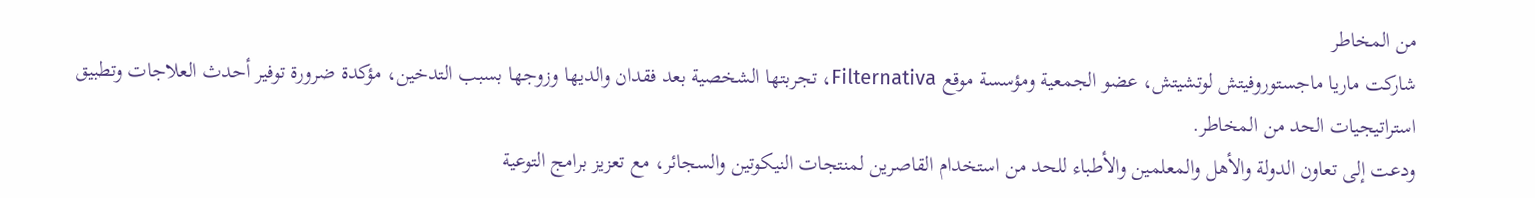من المخاطر
شاركت ماريا ماجستوروفيتش لوتشيتش، عضو الجمعية ومؤسسة موقع Filternativa، تجربتها الشخصية بعد فقدان والديها وزوجها بسبب التدخين، مؤكدة ضرورة توفير أحدث العلاجات وتطبيق استراتيجيات الحد من المخاطر.
ودعت إلى تعاون الدولة والأهل والمعلمين والأطباء للحد من استخدام القاصرين لمنتجات النيكوتين والسجائر، مع تعزيز برامج التوعية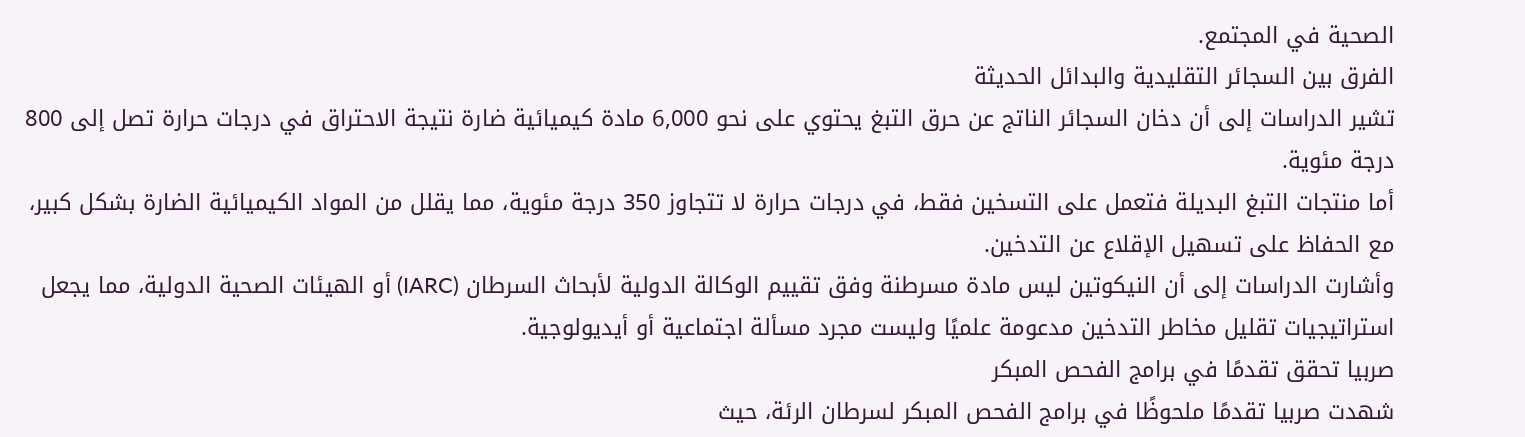الصحية في المجتمع.
الفرق بين السجائر التقليدية والبدائل الحديثة
تشير الدراسات إلى أن دخان السجائر الناتج عن حرق التبغ يحتوي على نحو 6,000 مادة كيميائية ضارة نتيجة الاحتراق في درجات حرارة تصل إلى 800 درجة مئوية.
أما منتجات التبغ البديلة فتعمل على التسخين فقط، في درجات حرارة لا تتجاوز 350 درجة مئوية، مما يقلل من المواد الكيميائية الضارة بشكل كبير، مع الحفاظ على تسهيل الإقلاع عن التدخين.
وأشارت الدراسات إلى أن النيكوتين ليس مادة مسرطنة وفق تقييم الوكالة الدولية لأبحاث السرطان (IARC) أو الهيئات الصحية الدولية، مما يجعل استراتيجيات تقليل مخاطر التدخين مدعومة علميًا وليست مجرد مسألة اجتماعية أو أيديولوجية.
صربيا تحقق تقدمًا في برامج الفحص المبكر
شهدت صربيا تقدمًا ملحوظًا في برامج الفحص المبكر لسرطان الرئة، حيث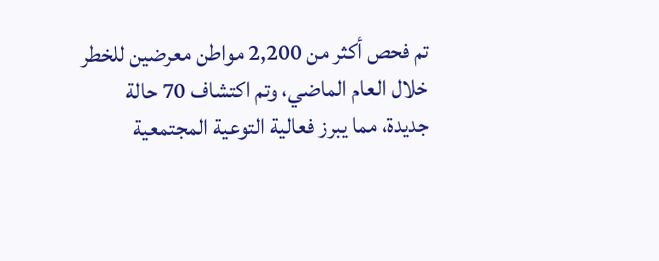تم فحص أكثر من 2,200 مواطن معرضين للخطر خلال العام الماضي، وتم اكتشاف 70 حالة جديدة، مما يبرز فعالية التوعية المجتمعية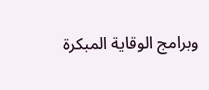وبرامج الوقاية المبكرة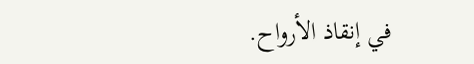في إنقاذ الأرواح.